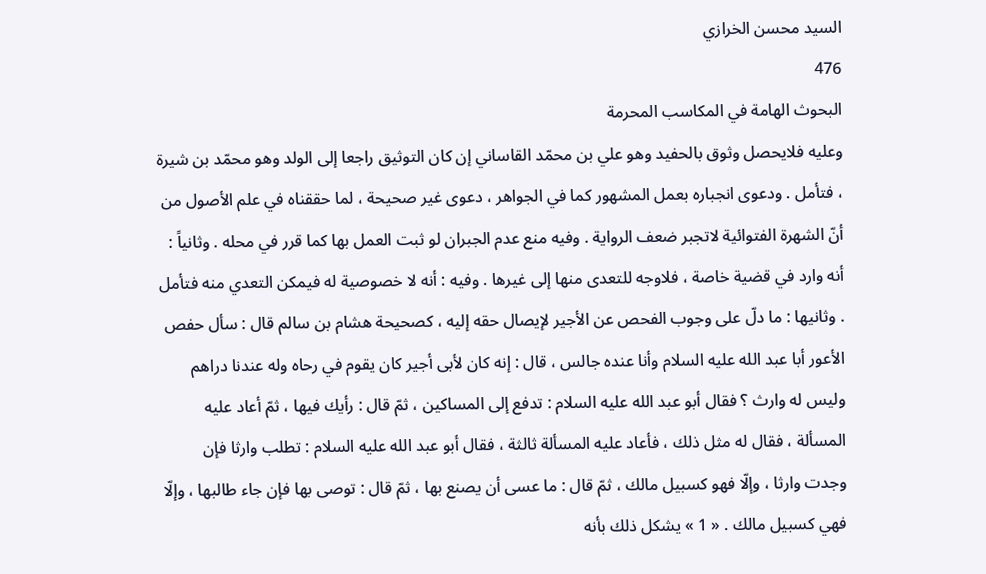السيد محسن الخرازي
476
البحوث الهامة في المكاسب المحرمة
وعليه فلايحصل وثوق بالحفيد وهو علي بن محمّد القاساني إن كان التوثيق راجعا إلى الولد وهو محمّد بن شيرة ، فتأمل . ودعوى انجباره بعمل المشهور كما في الجواهر ، دعوى غير صحيحة ، لما حققناه في علم الأصول من أنّ الشهرة الفتوائية لاتجبر ضعف الرواية . وفيه منع عدم الجبران لو ثبت العمل بها كما قرر في محله . وثانياً : أنه وارد في قضية خاصة ، فلاوجه للتعدى منها إلى غيرها . وفيه : أنه لا خصوصية له فيمكن التعدي منه فتأمل . وثانيها : ما دلّ على وجوب الفحص عن الأجير لإيصال حقه إليه ، كصحيحة هشام بن سالم قال : سأل حفص الأعور أبا عبد الله عليه السلام وأنا عنده جالس ، قال : إنه كان لأبى أجير كان يقوم في رحاه وله عندنا دراهم وليس له وارث ؟ فقال أبو عبد الله عليه السلام : تدفع إلى المساكين ، ثمّ قال : رأيك فيها ، ثمّ أعاد عليه المسألة ، فقال له مثل ذلك ، فأعاد عليه المسألة ثالثة ، فقال أبو عبد الله عليه السلام : تطلب وارثا فإن وجدت وارثا ، وإلّا فهو كسبيل مالك ، ثمّ قال : ما عسى أن يصنع بها ، ثمّ قال : توصى بها فإن جاء طالبها ، وإلّا فهي كسبيل مالك . « 1 » يشكل ذلك بأنه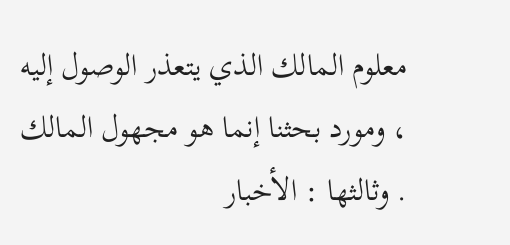معلوم المالك الذي يتعذر الوصول إليه ، ومورد بحثنا إنما هو مجهول المالك . وثالثها : الأخبار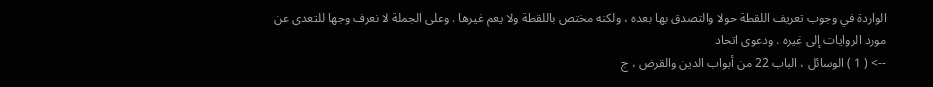الواردة في وجوب تعريف اللقطة حولا والتصدق بها بعده ، ولكنه مختص باللقطة ولا يعم غيرها . وعلى الجملة لا نعرف وجها للتعدى عن مورد الروايات إلى غيره . ودعوى اتحاد
--> ( 1 ) الوسائل ، الباب 22 من أبواب الدين والقرض ، ج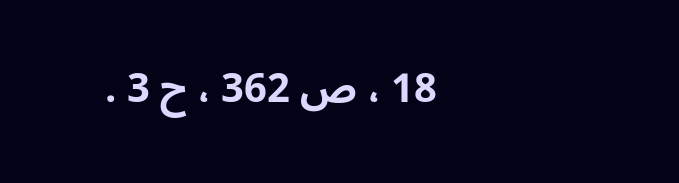18 ، ص 362 ، ح 3 .